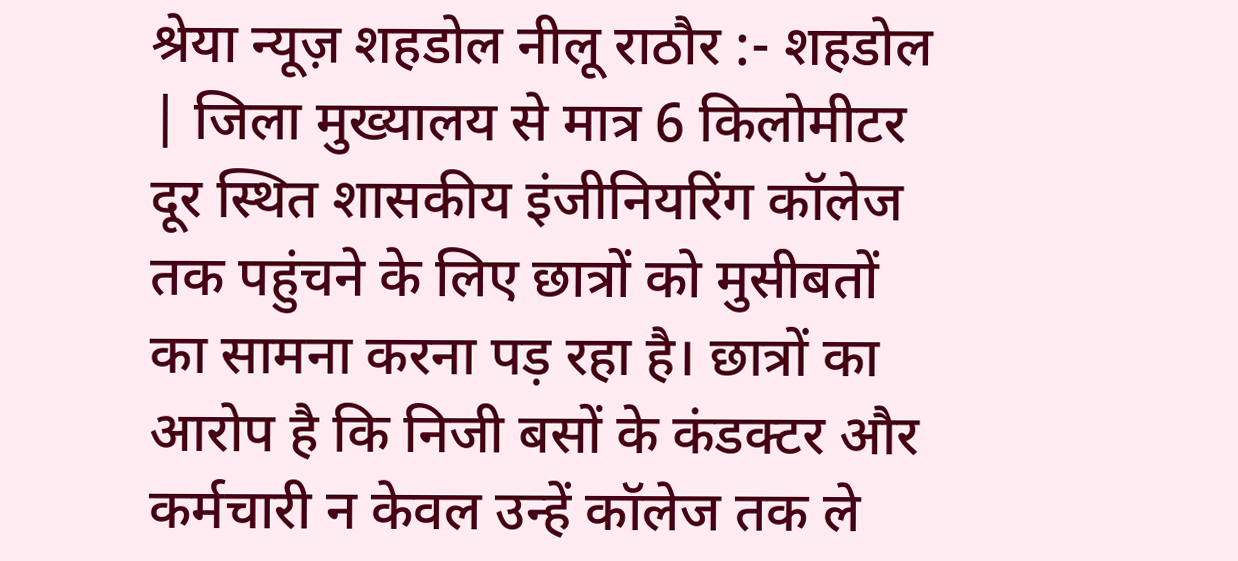श्रेया न्यूज़ शहडोल नीलू राठौर :- शहडोल | जिला मुख्यालय से मात्र 6 किलोमीटर दूर स्थित शासकीय इंजीनियरिंग कॉलेज तक पहुंचने के लिए छात्रों को मुसीबतों का सामना करना पड़ रहा है। छात्रों का आरोप है कि निजी बसों के कंडक्टर और कर्मचारी न केवल उन्हें कॉलेज तक ले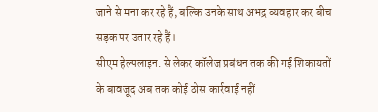जाने से मना कर रहे हैं, बल्कि उनके साथ अभद्र व्यवहार कर बीच सड़क पर उतार रहे हैं।
सीएम हेल्पलाइन. से लेकर कॉलेज प्रबंधन तक की गई शिकायतों के बावजूद अब तक कोई ठोस कार्रवाई नहीं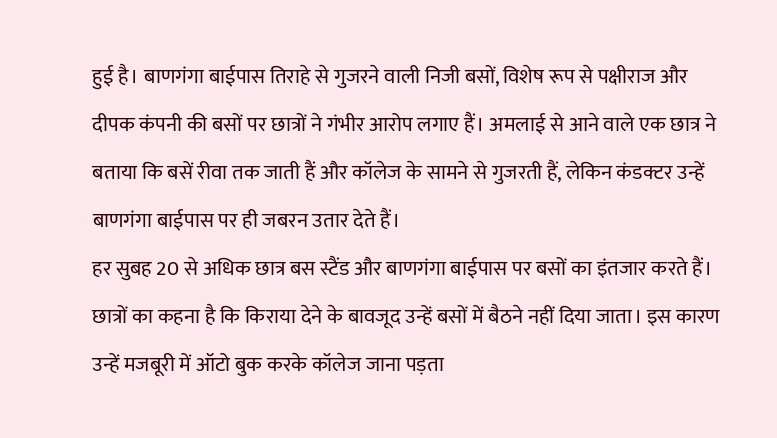हुई है। बाणगंगा बाईपास तिराहे से गुजरने वाली निजी बसों, विशेष रूप से पक्षीराज और दीपक कंपनी की बसों पर छात्रों ने गंभीर आरोप लगाए हैं। अमलाई से आने वाले एक छात्र ने बताया कि बसें रीवा तक जाती हैं और कॉलेज के सामने से गुजरती हैं, लेकिन कंडक्टर उन्हें बाणगंगा बाईपास पर ही जबरन उतार देते हैं।
हर सुबह 20 से अधिक छात्र बस स्टैंड और बाणगंगा बाईपास पर बसों का इंतजार करते हैं। छात्रों का कहना है कि किराया देने के बावजूद उन्हें बसों में बैठने नहीं दिया जाता। इस कारण उन्हें मजबूरी में ऑटो बुक करके कॉलेज जाना पड़ता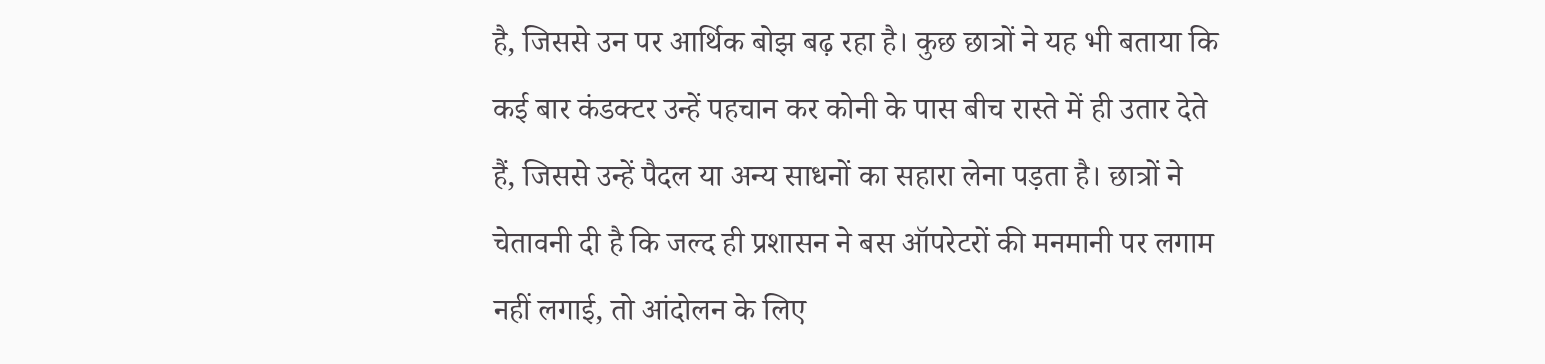है, जिससे उन पर आर्थिक बोझ बढ़ रहा है। कुछ छात्रों ने यह भी बताया कि कई बार कंडक्टर उन्हें पहचान कर कोनी के पास बीच रास्ते में ही उतार देते हैं, जिससे उन्हें पैदल या अन्य साधनों का सहारा लेना पड़ता है। छात्रों ने चेतावनी दी है कि जल्द ही प्रशासन ने बस ऑपरेटरों की मनमानी पर लगाम नहीं लगाई, तो आंदोलन के लिए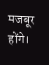मजबूर होंगे।